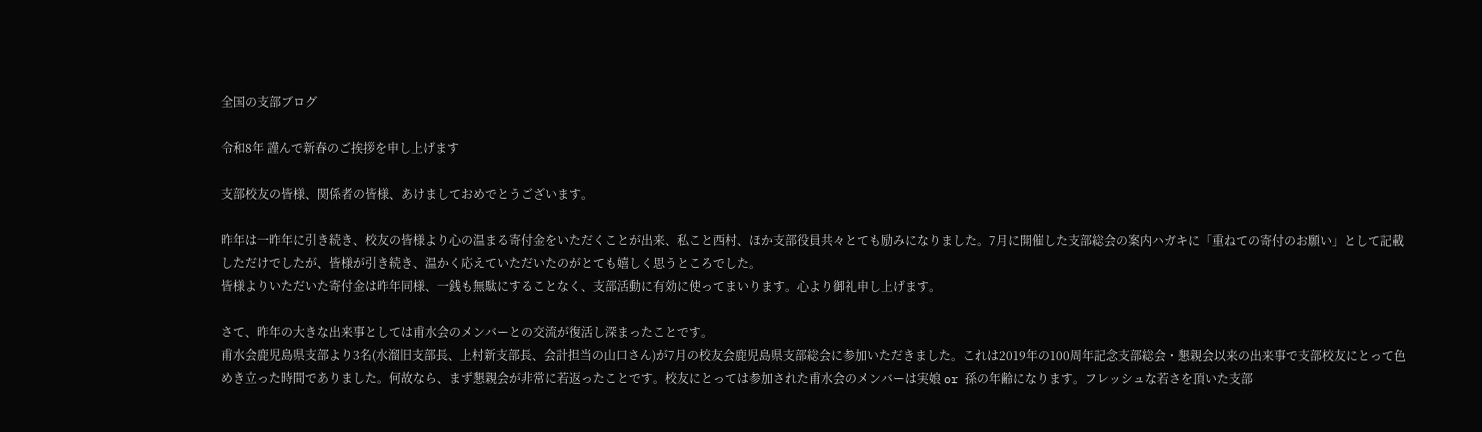全国の支部ブログ

令和8年 謹んで新春のご挨拶を申し上げます

支部校友の皆様、関係者の皆様、あけましておめでとうございます。

昨年は一昨年に引き続き、校友の皆様より心の温まる寄付金をいただくことが出来、私こと西村、ほか支部役員共々とても励みになりました。7月に開催した支部総会の案内ハガキに「重ねての寄付のお願い」として記載しただけでしたが、皆様が引き続き、温かく応えていただいたのがとても嬉しく思うところでした。
皆様よりいただいた寄付金は昨年同様、一銭も無駄にすることなく、支部活動に有効に使ってまいります。心より御礼申し上げます。

さて、昨年の大きな出来事としては甫水会のメンバーとの交流が復活し深まったことです。
甫水会鹿児島県支部より3名(水溜旧支部長、上村新支部長、会計担当の山口さん)が7月の校友会鹿児島県支部総会に参加いただきました。これは2019年の100周年記念支部総会・懇親会以来の出来事で支部校友にとって色めき立った時間でありました。何故なら、まず懇親会が非常に若返ったことです。校友にとっては参加された甫水会のメンバーは実娘 or 孫の年齢になります。フレッシュな若さを頂いた支部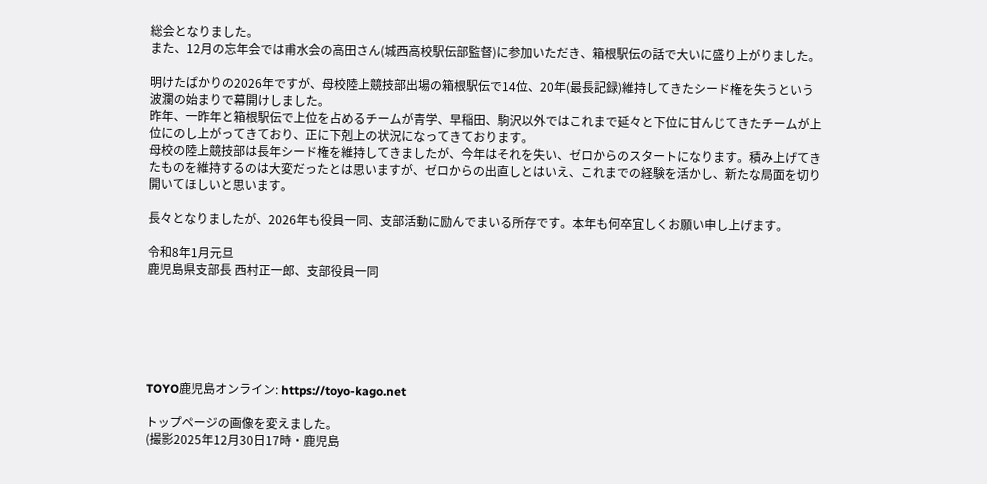総会となりました。
また、12月の忘年会では甫水会の高田さん(城西高校駅伝部監督)に参加いただき、箱根駅伝の話で大いに盛り上がりました。

明けたばかりの2026年ですが、母校陸上競技部出場の箱根駅伝で14位、20年(最長記録)維持してきたシード権を失うという波瀾の始まりで幕開けしました。
昨年、一昨年と箱根駅伝で上位を占めるチームが青学、早稲田、駒沢以外ではこれまで延々と下位に甘んじてきたチームが上位にのし上がってきており、正に下剋上の状況になってきております。
母校の陸上競技部は長年シード権を維持してきましたが、今年はそれを失い、ゼロからのスタートになります。積み上げてきたものを維持するのは大変だったとは思いますが、ゼロからの出直しとはいえ、これまでの経験を活かし、新たな局面を切り開いてほしいと思います。

長々となりましたが、2026年も役員一同、支部活動に励んでまいる所存です。本年も何卒宜しくお願い申し上げます。

令和8年1月元旦
鹿児島県支部長 西村正一郎、支部役員一同






TOYO鹿児島オンライン: https://toyo-kago.net

トップページの画像を変えました。
(撮影2025年12月30日17時・鹿児島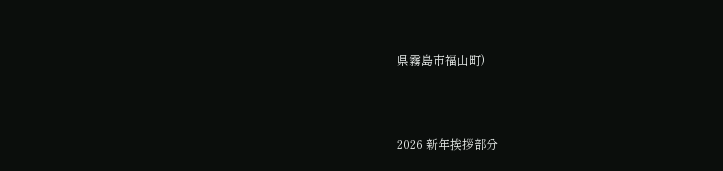県霧島市福山町)



2026 新年挨拶部分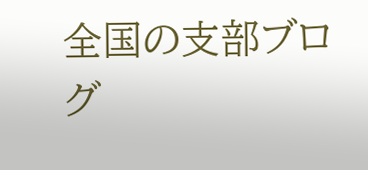全国の支部ブログ